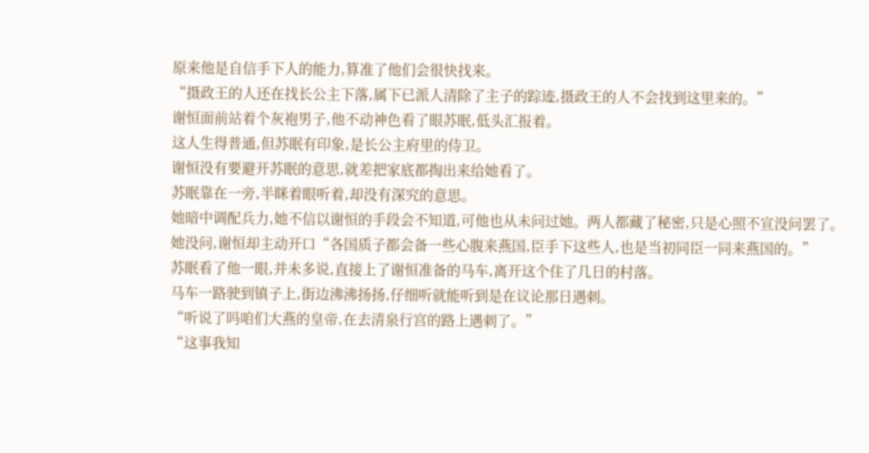原来他是自信手下人的能力,算准了他们会很快找来。
“摄政王的人还在找长公主下落,属下已派人清除了主子的踪迹,摄政王的人不会找到这里来的。”
谢恒面前站着个灰袍男子,他不动神色看了眼苏眠,低头汇报着。
这人生得普通,但苏眠有印象,是长公主府里的侍卫。
谢恒没有要避开苏眠的意思,就差把家底都掏出来给她看了。
苏眠靠在一旁,半眯着眼听着,却没有深究的意思。
她暗中调配兵力,她不信以谢恒的手段会不知道,可他也从未问过她。两人都藏了秘密,只是心照不宣没问罢了。
她没问,谢恒却主动开口“各国质子都会备一些心腹来燕国,臣手下这些人,也是当初同臣一同来燕国的。”
苏眠看了他一眼,并未多说,直接上了谢恒准备的马车,离开这个住了几日的村落。
马车一路驶到镇子上,街边沸沸扬扬,仔细听就能听到是在议论那日遇刺。
“听说了吗咱们大燕的皇帝,在去清泉行宫的路上遇刺了。”
“这事我知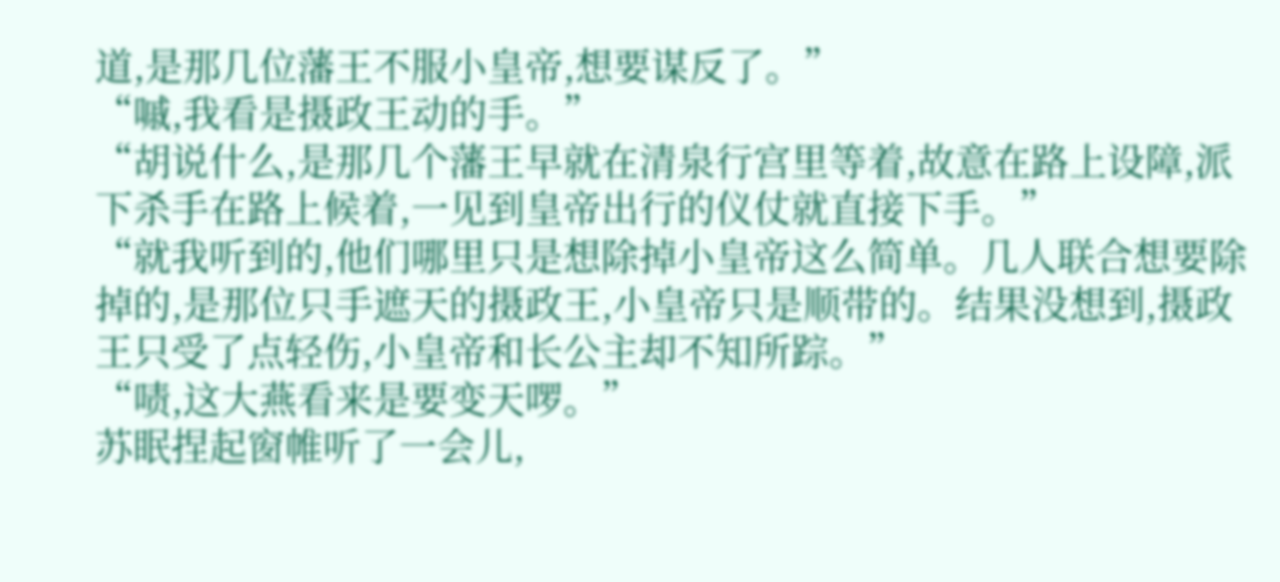道,是那几位藩王不服小皇帝,想要谋反了。”
“嘁,我看是摄政王动的手。”
“胡说什么,是那几个藩王早就在清泉行宫里等着,故意在路上设障,派下杀手在路上候着,一见到皇帝出行的仪仗就直接下手。”
“就我听到的,他们哪里只是想除掉小皇帝这么简单。几人联合想要除掉的,是那位只手遮天的摄政王,小皇帝只是顺带的。结果没想到,摄政王只受了点轻伤,小皇帝和长公主却不知所踪。”
“啧,这大燕看来是要变天啰。”
苏眠捏起窗帷听了一会儿,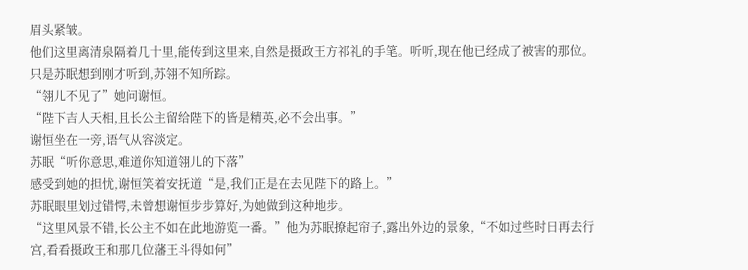眉头紧皱。
他们这里离清泉隔着几十里,能传到这里来,自然是摄政王方祁礼的手笔。听听,现在他已经成了被害的那位。
只是苏眠想到刚才听到,苏翎不知所踪。
“翎儿不见了”她问谢恒。
“陛下吉人天相,且长公主留给陛下的皆是精英,必不会出事。”
谢恒坐在一旁,语气从容淡定。
苏眠“听你意思,难道你知道翎儿的下落”
感受到她的担忧,谢恒笑着安抚道“是,我们正是在去见陛下的路上。”
苏眠眼里划过错愕,未曾想谢恒步步算好,为她做到这种地步。
“这里风景不错,长公主不如在此地游览一番。”他为苏眠撩起帘子,露出外边的景象,“不如过些时日再去行宫,看看摄政王和那几位藩王斗得如何”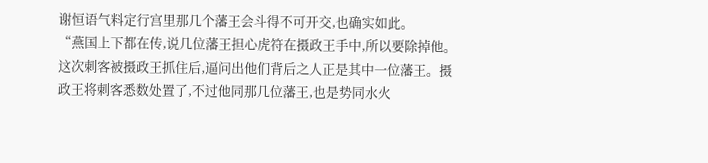谢恒语气料定行宫里那几个藩王会斗得不可开交,也确实如此。
“燕国上下都在传,说几位藩王担心虎符在摄政王手中,所以要除掉他。这次刺客被摄政王抓住后,逼问出他们背后之人正是其中一位藩王。摄政王将刺客悉数处置了,不过他同那几位藩王,也是势同水火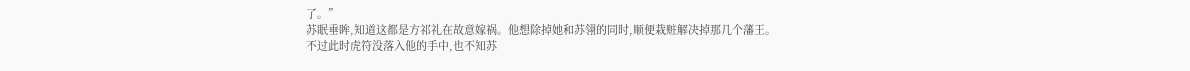了。”
苏眠垂眸,知道这都是方祁礼在故意嫁祸。他想除掉她和苏翎的同时,顺便栽赃解决掉那几个藩王。
不过此时虎符没落入他的手中,也不知苏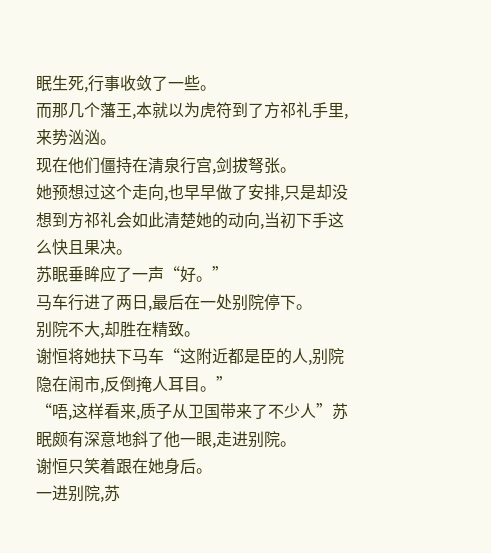眠生死,行事收敛了一些。
而那几个藩王,本就以为虎符到了方祁礼手里,来势汹汹。
现在他们僵持在清泉行宫,剑拔弩张。
她预想过这个走向,也早早做了安排,只是却没想到方祁礼会如此清楚她的动向,当初下手这么快且果决。
苏眠垂眸应了一声“好。”
马车行进了两日,最后在一处别院停下。
别院不大,却胜在精致。
谢恒将她扶下马车“这附近都是臣的人,别院隐在闹市,反倒掩人耳目。”
“唔,这样看来,质子从卫国带来了不少人”苏眠颇有深意地斜了他一眼,走进别院。
谢恒只笑着跟在她身后。
一进别院,苏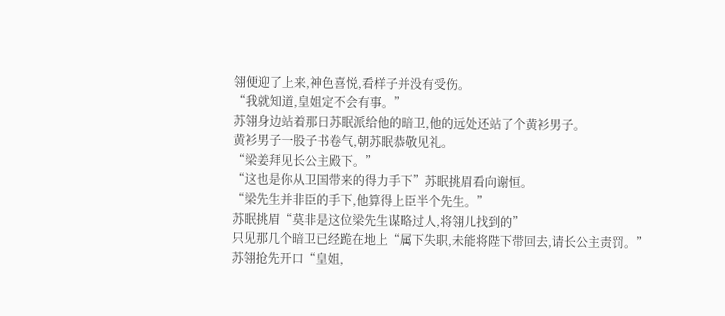翎便迎了上来,神色喜悦,看样子并没有受伤。
“我就知道,皇姐定不会有事。”
苏翎身边站着那日苏眠派给他的暗卫,他的远处还站了个黄衫男子。
黄衫男子一股子书卷气,朝苏眠恭敬见礼。
“梁姜拜见长公主殿下。”
“这也是你从卫国带来的得力手下”苏眠挑眉看向谢恒。
“梁先生并非臣的手下,他算得上臣半个先生。”
苏眠挑眉“莫非是这位梁先生谋略过人,将翎儿找到的”
只见那几个暗卫已经跪在地上“属下失职,未能将陛下带回去,请长公主责罚。”
苏翎抢先开口“皇姐,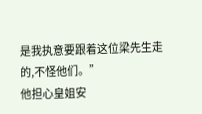是我执意要跟着这位梁先生走的,不怪他们。”
他担心皇姐安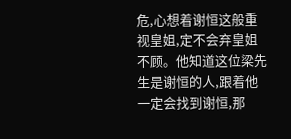危,心想着谢恒这般重视皇姐,定不会弃皇姐不顾。他知道这位梁先生是谢恒的人,跟着他一定会找到谢恒,那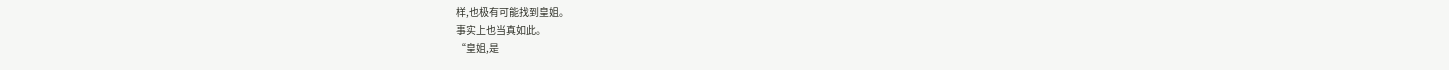样,也极有可能找到皇姐。
事实上也当真如此。
“皇姐,是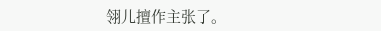翎儿擅作主张了。